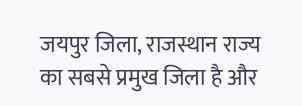जयपुर जिला, राजस्थान राज्य का सबसे प्रमुख जिला है और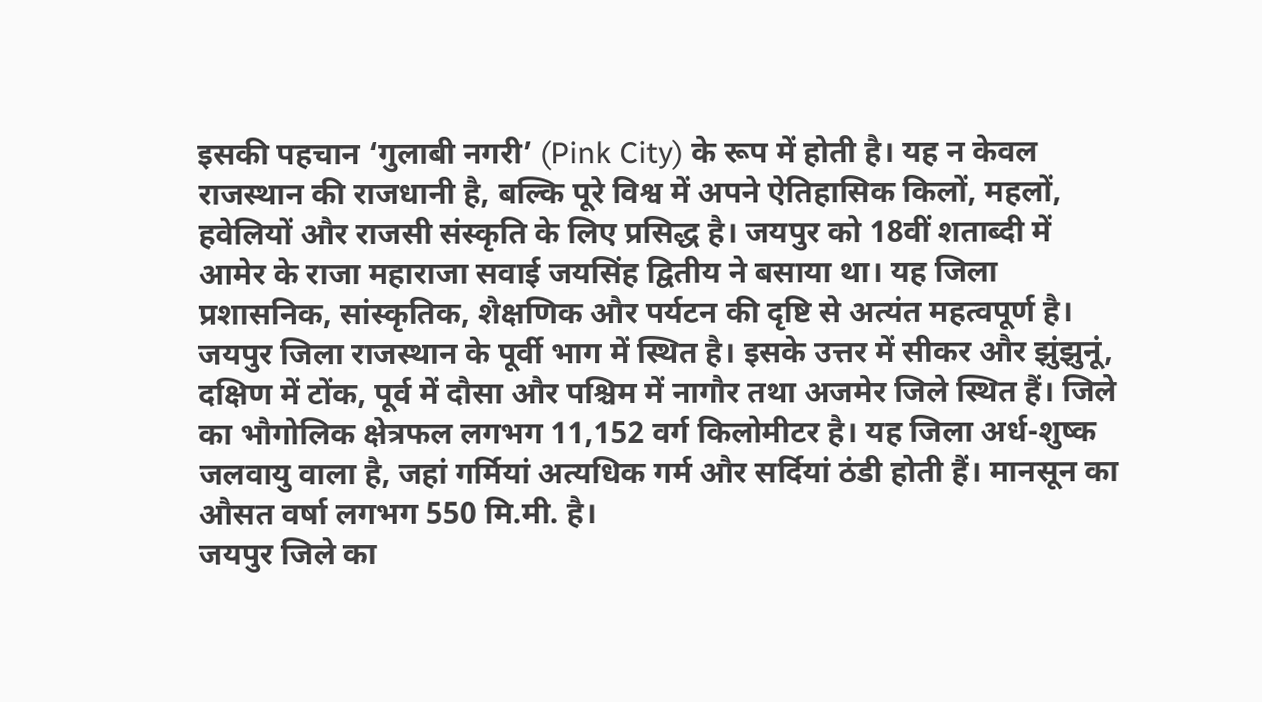इसकी पहचान ‘गुलाबी नगरी’ (Pink City) के रूप में होती है। यह न केवल राजस्थान की राजधानी है, बल्कि पूरे विश्व में अपने ऐतिहासिक किलों, महलों, हवेलियों और राजसी संस्कृति के लिए प्रसिद्ध है। जयपुर को 18वीं शताब्दी में आमेर के राजा महाराजा सवाई जयसिंह द्वितीय ने बसाया था। यह जिला प्रशासनिक, सांस्कृतिक, शैक्षणिक और पर्यटन की दृष्टि से अत्यंत महत्वपूर्ण है।
जयपुर जिला राजस्थान के पूर्वी भाग में स्थित है। इसके उत्तर में सीकर और झुंझुनूं, दक्षिण में टोंक, पूर्व में दौसा और पश्चिम में नागौर तथा अजमेर जिले स्थित हैं। जिले का भौगोलिक क्षेत्रफल लगभग 11,152 वर्ग किलोमीटर है। यह जिला अर्ध-शुष्क जलवायु वाला है, जहां गर्मियां अत्यधिक गर्म और सर्दियां ठंडी होती हैं। मानसून का औसत वर्षा लगभग 550 मि.मी. है।
जयपुर जिले का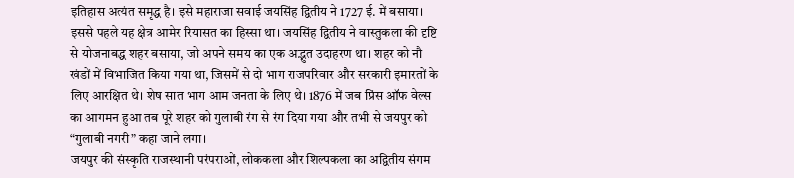इतिहास अत्यंत समृद्ध है। इसे महाराजा सवाई जयसिंह द्वितीय ने 1727 ई. में बसाया। इससे पहले यह क्षेत्र आमेर रियासत का हिस्सा था। जयसिंह द्वितीय ने वास्तुकला की दृष्टि से योजनाबद्ध शहर बसाया, जो अपने समय का एक अद्भुत उदाहरण था। शहर को नौ खंडों में विभाजित किया गया था, जिसमें से दो भाग राजपरिवार और सरकारी इमारतों के लिए आरक्षित थे। शेष सात भाग आम जनता के लिए थे। 1876 में जब प्रिंस ऑफ वेल्स का आगमन हुआ तब पूरे शहर को गुलाबी रंग से रंग दिया गया और तभी से जयपुर को “गुलाबी नगरी” कहा जाने लगा।
जयपुर की संस्कृति राजस्थानी परंपराओं, लोककला और शिल्पकला का अद्वितीय संगम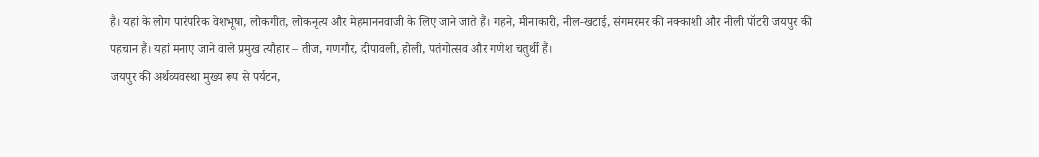है। यहां के लोग पारंपरिक वेशभूषा, लोकगीत, लोकनृत्य और मेहमाननवाजी के लिए जाने जाते हैं। गहने, मीनाकारी, नील-खटाई, संगमरमर की नक्काशी और नीली पॉटरी जयपुर की पहचान हैं। यहां मनाए जाने वाले प्रमुख त्यौहार – तीज, गणगौर, दीपावली, होली, पतंगोत्सव और गणेश चतुर्थी हैं।
जयपुर की अर्थव्यवस्था मुख्य रूप से पर्यटन,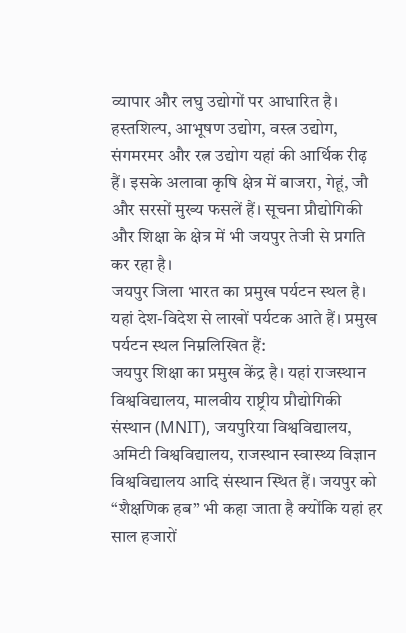व्यापार और लघु उद्योगों पर आधारित है। हस्तशिल्प, आभूषण उद्योग, वस्त्र उद्योग, संगमरमर और रत्न उद्योग यहां की आर्थिक रीढ़ हैं। इसके अलावा कृषि क्षेत्र में बाजरा, गेहूं, जौ और सरसों मुख्य फसलें हैं। सूचना प्रौद्योगिकी और शिक्षा के क्षेत्र में भी जयपुर तेजी से प्रगति कर रहा है।
जयपुर जिला भारत का प्रमुख पर्यटन स्थल है। यहां देश-विदेश से लाखों पर्यटक आते हैं। प्रमुख पर्यटन स्थल निम्नलिखित हैं:
जयपुर शिक्षा का प्रमुख केंद्र है। यहां राजस्थान विश्वविद्यालय, मालवीय राष्ट्रीय प्रौद्योगिकी संस्थान (MNIT), जयपुरिया विश्वविद्यालय, अमिटी विश्वविद्यालय, राजस्थान स्वास्थ्य विज्ञान विश्वविद्यालय आदि संस्थान स्थित हैं। जयपुर को “शैक्षणिक हब” भी कहा जाता है क्योंकि यहां हर साल हजारों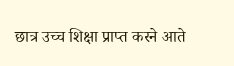छात्र उच्च शिक्षा प्राप्त करने आते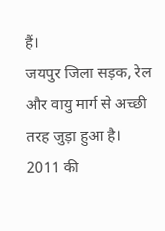हैं।
जयपुर जिला सड़क, रेल और वायु मार्ग से अच्छी तरह जुड़ा हुआ है।
2011 की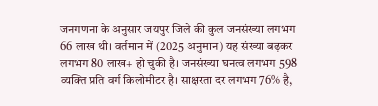जनगणना के अनुसार जयपुर जिले की कुल जनसंख्या लगभग 66 लाख थी। वर्तमान में (2025 अनुमान) यह संख्या बढ़कर लगभग 80 लाख+ हो चुकी है। जनसंख्या घनत्व लगभग 598 व्यक्ति प्रति वर्ग किलोमीटर है। साक्षरता दर लगभग 76% है,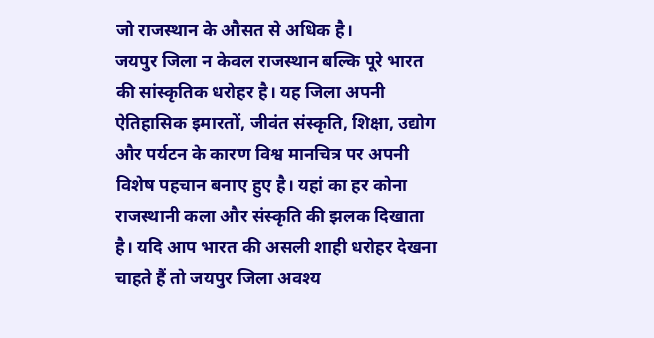जो राजस्थान के औसत से अधिक है।
जयपुर जिला न केवल राजस्थान बल्कि पूरे भारत की सांस्कृतिक धरोहर है। यह जिला अपनी ऐतिहासिक इमारतों, जीवंत संस्कृति, शिक्षा, उद्योग और पर्यटन के कारण विश्व मानचित्र पर अपनी विशेष पहचान बनाए हुए है। यहां का हर कोना राजस्थानी कला और संस्कृति की झलक दिखाता है। यदि आप भारत की असली शाही धरोहर देखना चाहते हैं तो जयपुर जिला अवश्य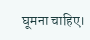घूमना चाहिए।